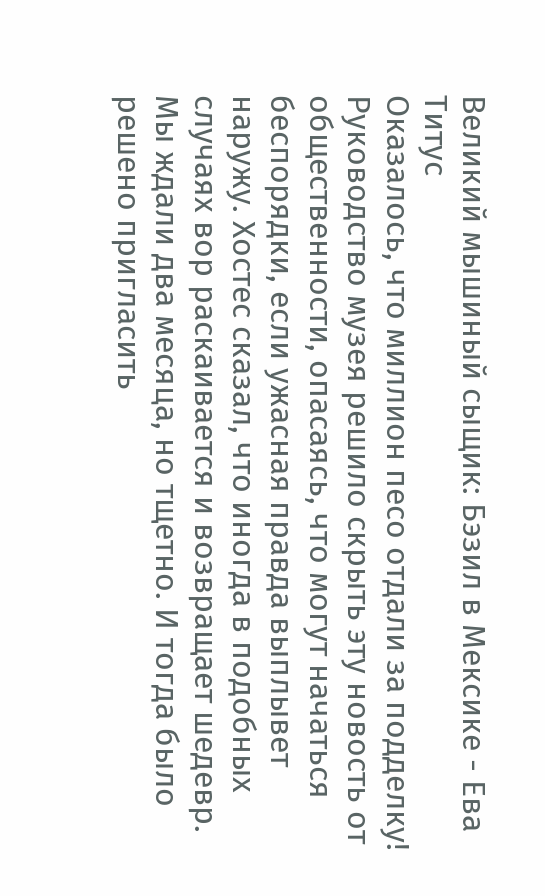Великий мышиный сыщик: Бэзил в Мексике - Ева Титус
Оказалось, что миллион песо отдали за подделку! Руководство музея решило скрыть эту новость от общественности, опасаясь, что могут начаться беспорядки, если ужасная правда выплывет наружу. Хостес сказал, что иногда в подобных случаях вор раскаивается и возвращает шедевр. Мы ждали два месяца, но тщетно. И тогда было решено пригласить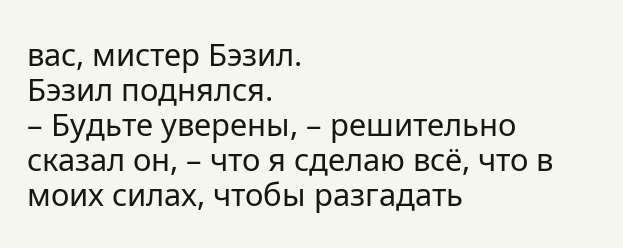вас, мистер Бэзил.
Бэзил поднялся.
– Будьте уверены, – решительно сказал он, – что я сделаю всё, что в моих силах, чтобы разгадать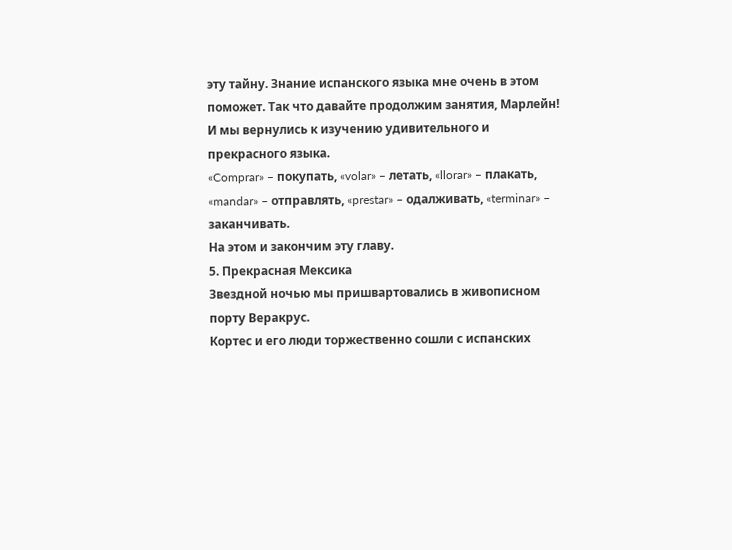эту тайну. Знание испанского языка мне очень в этом поможет. Так что давайте продолжим занятия, Марлейн!
И мы вернулись к изучению удивительного и прекрасного языка.
«Comprar» – покупать, «volar» – летать, «llorar» – плакать, «mandar» – отправлять, «prestar» – одалживать, «terminar» – заканчивать.
На этом и закончим эту главу.
5. Прекрасная Мексика
Звездной ночью мы пришвартовались в живописном порту Веракрус.
Кортес и его люди торжественно сошли с испанских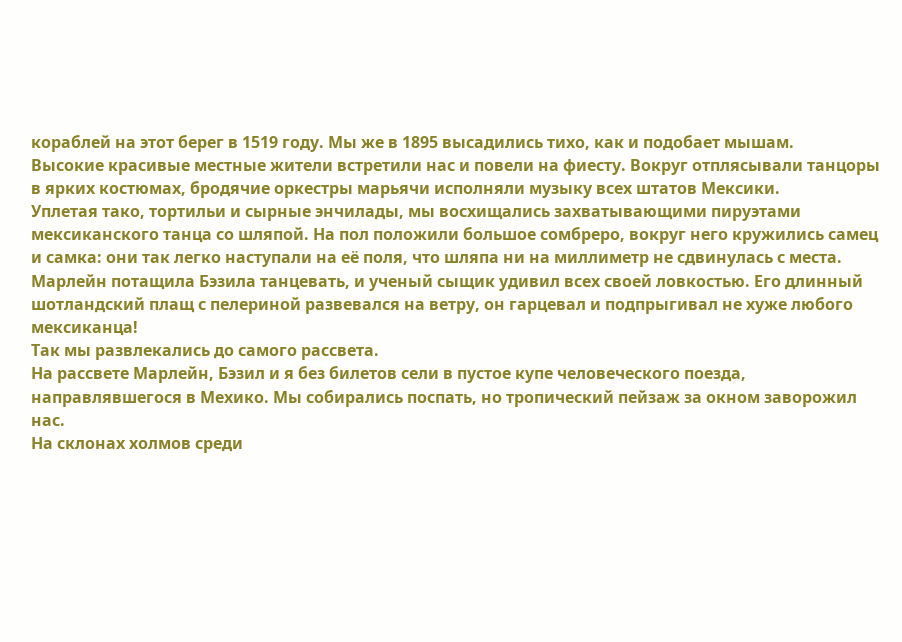кораблей на этот берег в 1519 году. Мы же в 1895 высадились тихо, как и подобает мышам.
Высокие красивые местные жители встретили нас и повели на фиесту. Вокруг отплясывали танцоры в ярких костюмах, бродячие оркестры марьячи исполняли музыку всех штатов Мексики.
Уплетая тако, тортильи и сырные энчилады, мы восхищались захватывающими пируэтами мексиканского танца со шляпой. На пол положили большое сомбреро, вокруг него кружились самец и самка: они так легко наступали на её поля, что шляпа ни на миллиметр не сдвинулась с места.
Марлейн потащила Бэзила танцевать, и ученый сыщик удивил всех своей ловкостью. Его длинный шотландский плащ с пелериной развевался на ветру, он гарцевал и подпрыгивал не хуже любого мексиканца!
Так мы развлекались до самого рассвета.
На рассвете Марлейн, Бэзил и я без билетов сели в пустое купе человеческого поезда, направлявшегося в Мехико. Мы собирались поспать, но тропический пейзаж за окном заворожил нас.
На склонах холмов среди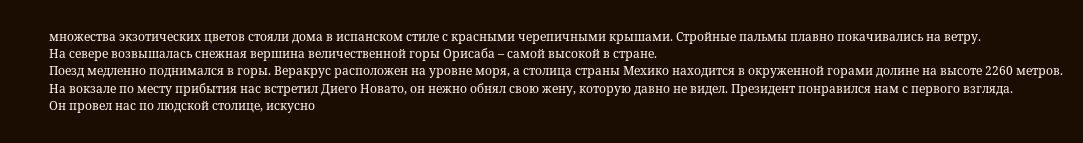множества экзотических цветов стояли дома в испанском стиле с красными черепичными крышами. Стройные пальмы плавно покачивались на ветру.
На севере возвышалась снежная вершина величественной горы Орисаба – самой высокой в стране.
Поезд медленно поднимался в горы. Веракрус расположен на уровне моря, а столица страны Мехико находится в окруженной горами долине на высоте 2260 метров.
На вокзале по месту прибытия нас встретил Диего Новато, он нежно обнял свою жену, которую давно не видел. Президент понравился нам с первого взгляда.
Он провел нас по людской столице, искусно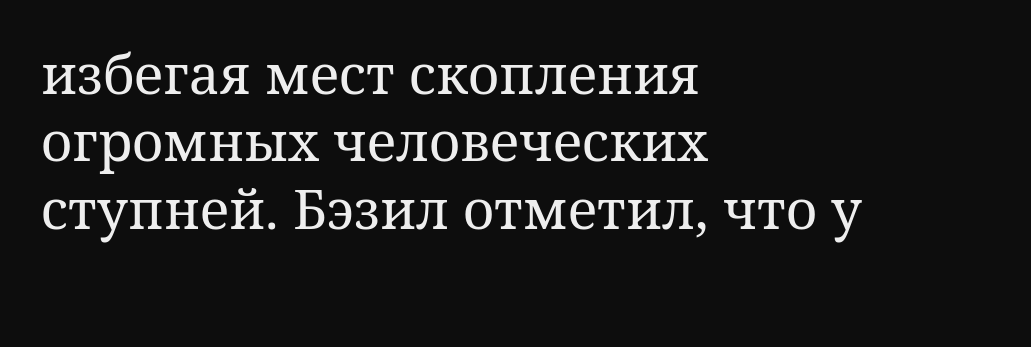избегая мест скопления огромных человеческих ступней. Бэзил отметил, что у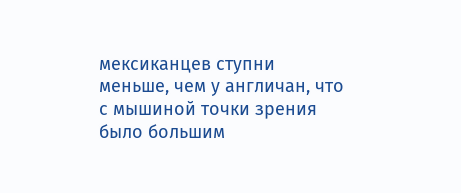мексиканцев ступни меньше, чем у англичан, что с мышиной точки зрения было большим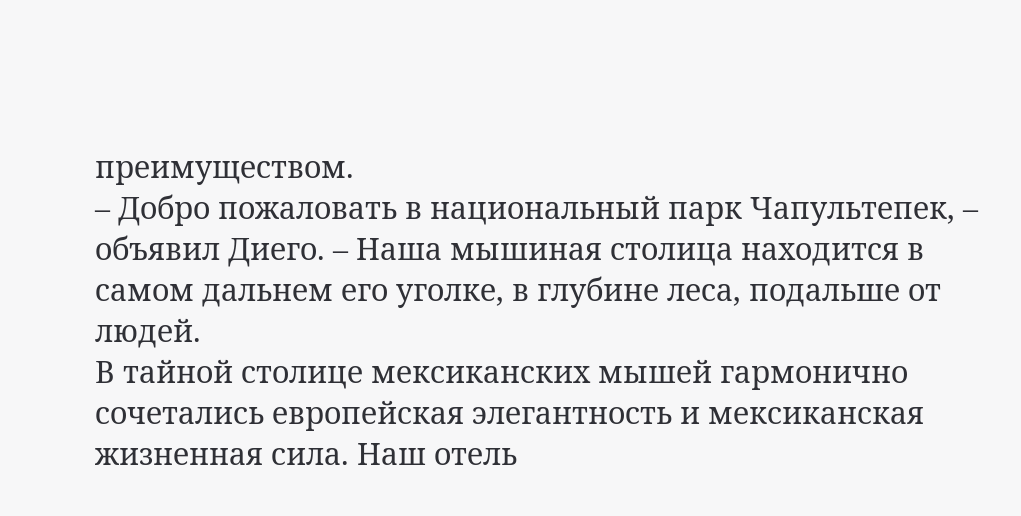преимуществом.
– Добро пожаловать в национальный парк Чапультепек, – объявил Диего. – Наша мышиная столица находится в самом дальнем его уголке, в глубине леса, подальше от людей.
В тайной столице мексиканских мышей гармонично сочетались европейская элегантность и мексиканская жизненная сила. Наш отель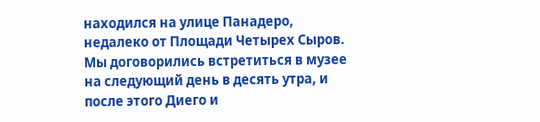находился на улице Панадеро, недалеко от Площади Четырех Сыров.
Мы договорились встретиться в музее на следующий день в десять утра, и после этого Диего и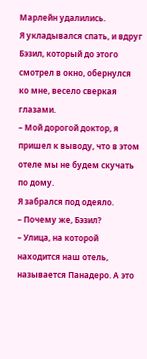Марлейн удалились.
Я укладывался спать, и вдруг Бэзил, который до этого смотрел в окно, обернулся ко мне, весело сверкая глазами.
– Мой дорогой доктор, я пришел к выводу, что в этом отеле мы не будем скучать по дому.
Я забрался под одеяло.
– Почему же, Бэзил?
– Улица, на которой находится наш отель, называется Панадеро. А это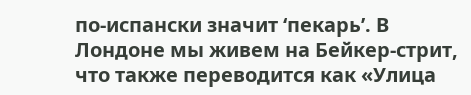по-испански значит ‘пекарь’. В Лондоне мы живем на Бейкер-стрит, что также переводится как «Улица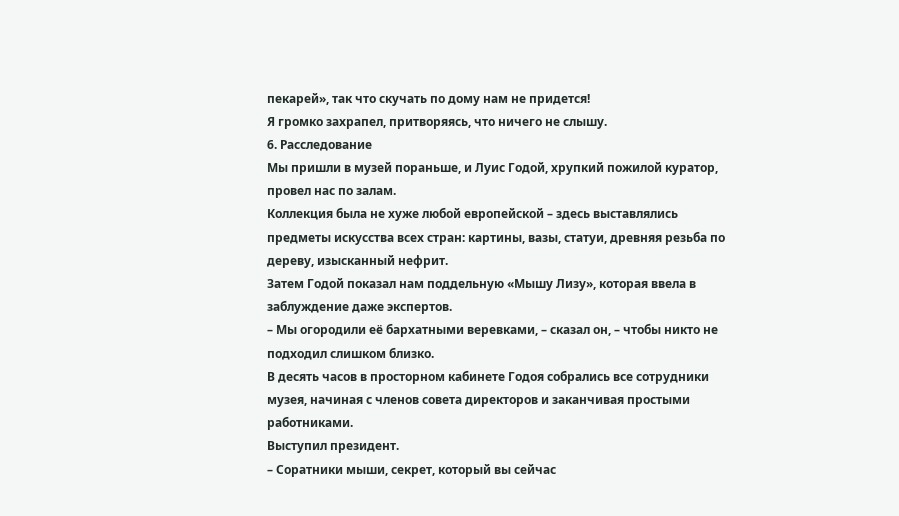пекарей», так что скучать по дому нам не придется!
Я громко захрапел, притворяясь, что ничего не слышу.
6. Расследование
Мы пришли в музей пораньше, и Луис Годой, хрупкий пожилой куратор, провел нас по залам.
Коллекция была не хуже любой европейской – здесь выставлялись предметы искусства всех стран: картины, вазы, статуи, древняя резьба по дереву, изысканный нефрит.
Затем Годой показал нам поддельную «Мышу Лизу», которая ввела в заблуждение даже экспертов.
– Мы огородили её бархатными веревками, – сказал он, – чтобы никто не подходил слишком близко.
В десять часов в просторном кабинете Годоя собрались все сотрудники музея, начиная с членов совета директоров и заканчивая простыми работниками.
Выступил президент.
– Соратники мыши, секрет, который вы сейчас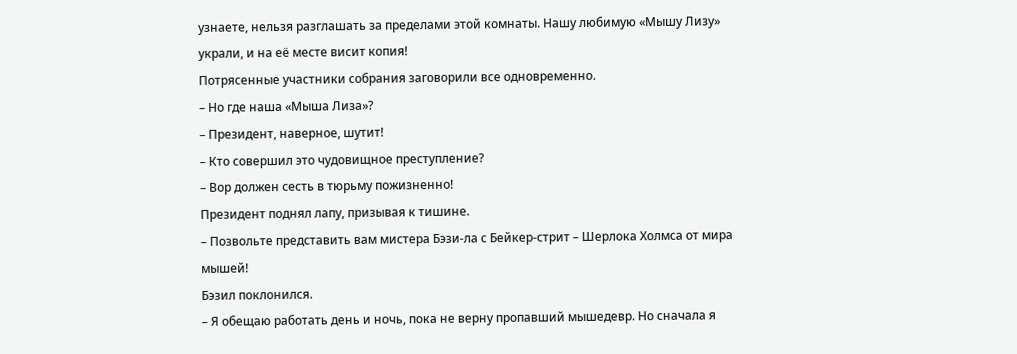узнаете, нельзя разглашать за пределами этой комнаты. Нашу любимую «Мышу Лизу» украли, и на её месте висит копия!
Потрясенные участники собрания заговорили все одновременно.
– Но где наша «Мыша Лиза»?
– Президент, наверное, шутит!
– Кто совершил это чудовищное преступление?
– Вор должен сесть в тюрьму пожизненно!
Президент поднял лапу, призывая к тишине.
– Позвольте представить вам мистера Бэзи-ла с Бейкер-стрит – Шерлока Холмса от мира мышей!
Бэзил поклонился.
– Я обещаю работать день и ночь, пока не верну пропавший мышедевр. Но сначала я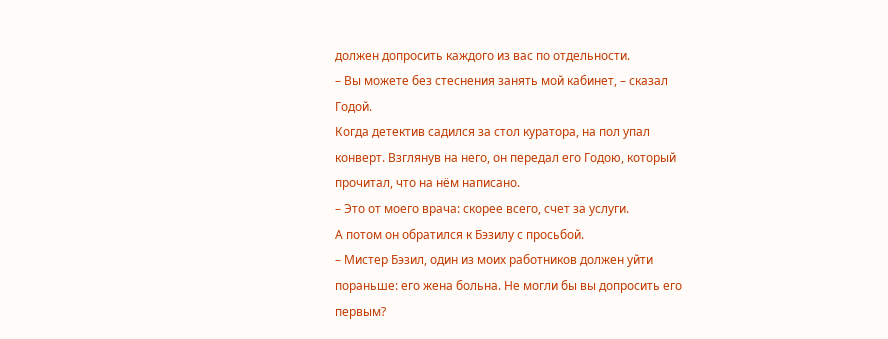должен допросить каждого из вас по отдельности.
– Вы можете без стеснения занять мой кабинет, – сказал Годой.
Когда детектив садился за стол куратора, на пол упал конверт. Взглянув на него, он передал его Годою, который прочитал, что на нём написано.
– Это от моего врача: скорее всего, счет за услуги.
А потом он обратился к Бэзилу с просьбой.
– Мистер Бэзил, один из моих работников должен уйти пораньше: его жена больна. Не могли бы вы допросить его первым?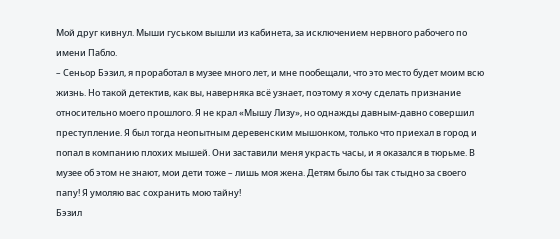Мой друг кивнул. Мыши гуськом вышли из кабинета, за исключением нервного рабочего по имени Пабло.
– Сеньор Бэзил, я проработал в музее много лет, и мне пообещали, что это место будет моим всю жизнь. Но такой детектив, как вы, наверняка всё узнает, поэтому я хочу сделать признание относительно моего прошлого. Я не крал «Мышу Лизу», но однажды давным-давно совершил преступление. Я был тогда неопытным деревенским мышонком, только что приехал в город и попал в компанию плохих мышей. Они заставили меня украсть часы, и я оказался в тюрьме. В музее об этом не знают, мои дети тоже – лишь моя жена. Детям было бы так стыдно за своего папу! Я умоляю вас сохранить мою тайну!
Бэзил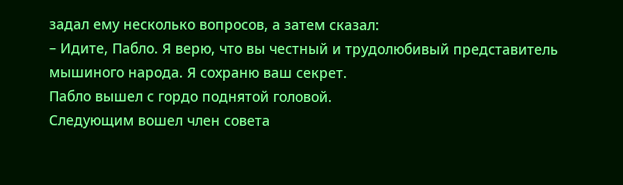задал ему несколько вопросов, а затем сказал:
– Идите, Пабло. Я верю, что вы честный и трудолюбивый представитель мышиного народа. Я сохраню ваш секрет.
Пабло вышел с гордо поднятой головой.
Следующим вошел член совета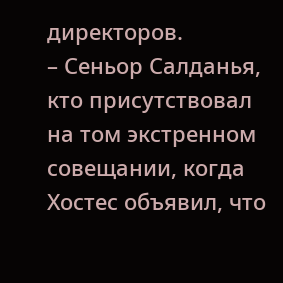директоров.
– Сеньор Салданья, кто присутствовал на том экстренном совещании, когда Хостес объявил, что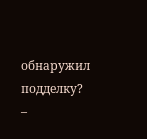обнаружил подделку?
–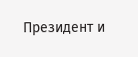Президент и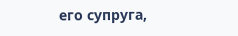его супруга,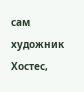сам художник Хостес,